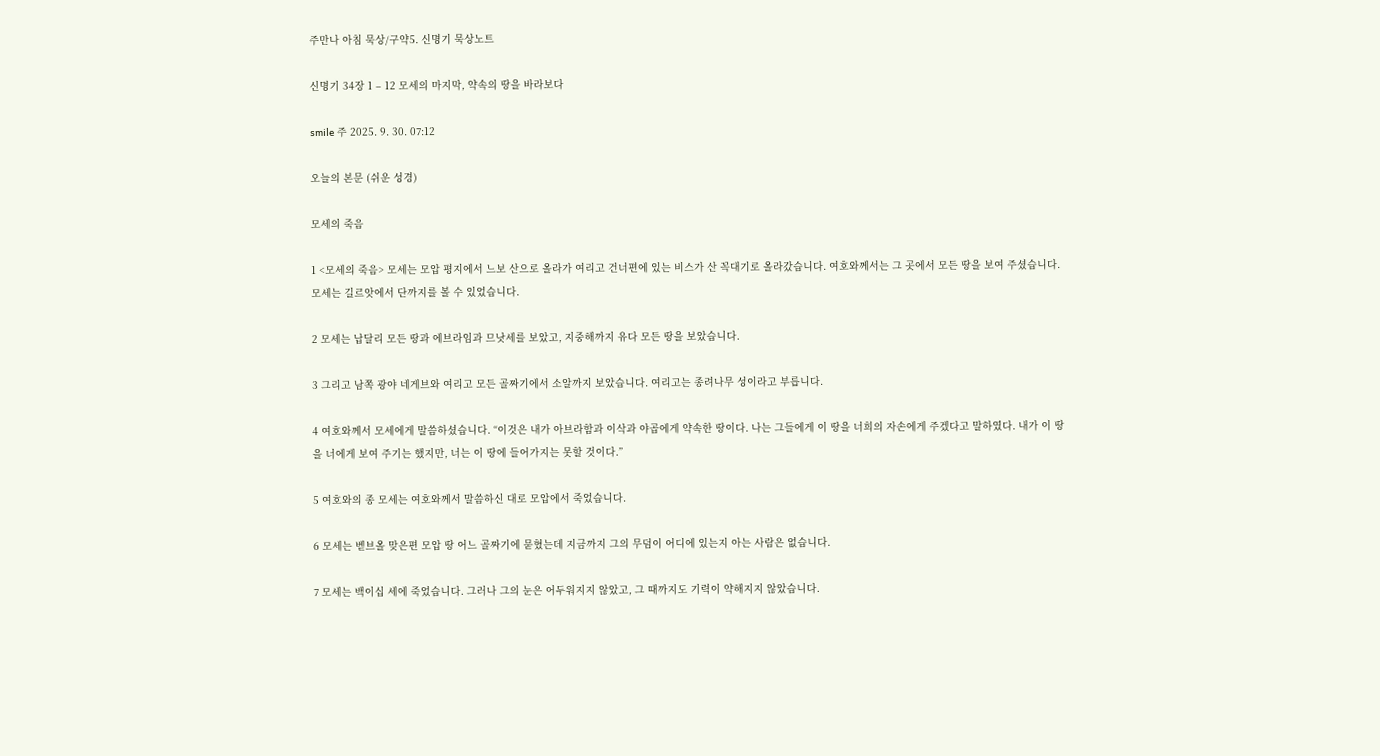주만나 아침 묵상/구약5. 신명기 묵상노트

신명기 34장 1 – 12 모세의 마지막, 약속의 땅을 바라보다

smile 주 2025. 9. 30. 07:12

오늘의 본문 (쉬운 성경)

모세의 죽음

1 <모세의 죽음> 모세는 모압 평지에서 느보 산으로 올라가 여리고 건너편에 있는 비스가 산 꼭대기로 올라갔습니다. 여호와께서는 그 곳에서 모든 땅을 보여 주셨습니다. 모세는 길르앗에서 단까지를 볼 수 있었습니다.

2 모세는 납달리 모든 땅과 에브라임과 므낫세를 보았고, 지중해까지 유다 모든 땅을 보았습니다.

3 그리고 남쪽 광야 네게브와 여리고 모든 골짜기에서 소알까지 보았습니다. 여리고는 종려나무 성이라고 부릅니다.

4 여호와께서 모세에게 말씀하셨습니다. “이것은 내가 아브라함과 이삭과 야곱에게 약속한 땅이다. 나는 그들에게 이 땅을 너희의 자손에게 주겠다고 말하였다. 내가 이 땅을 너에게 보여 주기는 했지만, 너는 이 땅에 들어가지는 못할 것이다.”

5 여호와의 종 모세는 여호와께서 말씀하신 대로 모압에서 죽었습니다.

6 모세는 벧브올 맞은편 모압 땅 어느 골짜기에 묻혔는데 지금까지 그의 무덤이 어디에 있는지 아는 사람은 없습니다.

7 모세는 백이십 세에 죽었습니다. 그러나 그의 눈은 어두워지지 않았고, 그 때까지도 기력이 약해지지 않았습니다.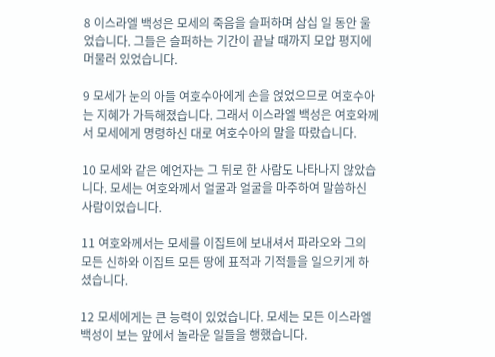8 이스라엘 백성은 모세의 죽음을 슬퍼하며 삼십 일 동안 울었습니다. 그들은 슬퍼하는 기간이 끝날 때까지 모압 평지에 머물러 있었습니다.

9 모세가 눈의 아들 여호수아에게 손을 얹었으므로 여호수아는 지혜가 가득해졌습니다. 그래서 이스라엘 백성은 여호와께서 모세에게 명령하신 대로 여호수아의 말을 따랐습니다.

10 모세와 같은 예언자는 그 뒤로 한 사람도 나타나지 않았습니다. 모세는 여호와께서 얼굴과 얼굴을 마주하여 말씀하신 사람이었습니다.

11 여호와께서는 모세를 이집트에 보내셔서 파라오와 그의 모든 신하와 이집트 모든 땅에 표적과 기적들을 일으키게 하셨습니다.

12 모세에게는 큰 능력이 있었습니다. 모세는 모든 이스라엘 백성이 보는 앞에서 놀라운 일들을 행했습니다.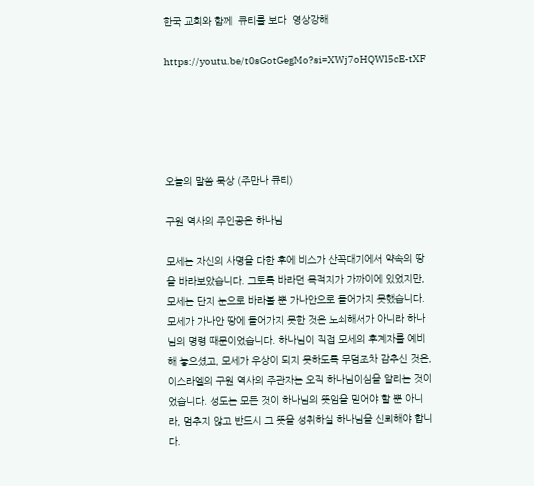한국 교회와 함께  큐티를 보다  영상강해

https://youtu.be/t0sGotGegMo?si=XWj7oHQWl5cE-tXF





오늘의 말씀 묵상 (주만나 큐티)

구원 역사의 주인공은 하나님

모세는 자신의 사명을 다한 후에 비스가 산꼭대기에서 약속의 땅을 바라보았습니다. 그토록 바라던 목적지가 가까이에 있었지만, 모세는 단지 눈으로 바라볼 뿐 가나안으로 들어가지 못했습니다. 모세가 가나안 땅에 들어가지 못한 것은 노쇠해서가 아니라 하나님의 명령 때문이었습니다. 하나님이 직접 모세의 후계자를 예비해 놓으셨고, 모세가 우상이 되지 못하도록 무덤조차 감추신 것은, 이스라엘의 구원 역사의 주관자는 오직 하나님이심을 알리는 것이었습니다. 성도는 모든 것이 하나님의 뜻임을 믿어야 할 뿐 아니라, 멈추지 않고 반드시 그 뜻을 성취하실 하나님을 신뢰해야 합니다.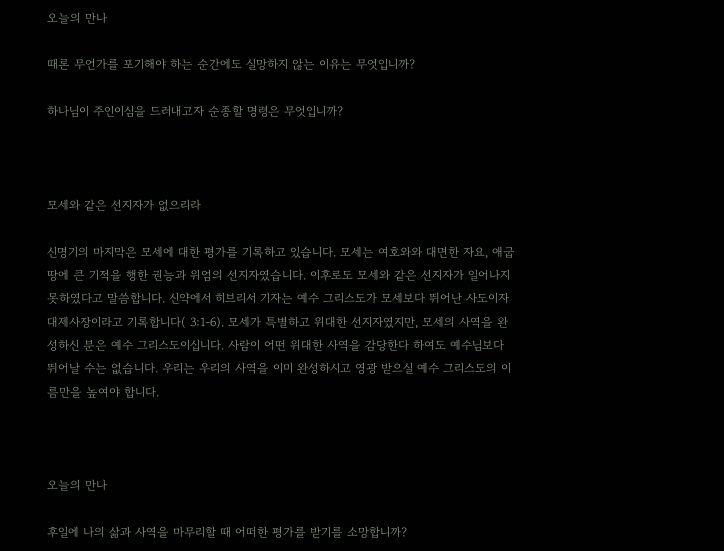오늘의 만나

때론 무언가를 포기해야 하는 순간에도 실망하지 않는 이유는 무엇입니까?

하나님이 주인이심을 드러내고자 순종할 명령은 무엇입니까?



모세와 같은 선지자가 없으리라

신명기의 마지막은 모세에 대한 평가를 기록하고 있습니다. 모세는 여호와와 대면한 자요, 애굽 땅에 큰 기적을 행한 권능과 위엄의 선지자였습니다. 이후로도 모세와 같은 선지자가 일어나지 못하였다고 말씀합니다. 신약에서 히브리서 기자는 예수 그리스도가 모세보다 뛰어난 사도이자 대제사장이라고 기록합니다( 3:1-6). 모세가 특별하고 위대한 선지자였지만, 모세의 사역을 완성하신 분은 예수 그리스도이십니다. 사람이 어떤 위대한 사역을 감당한다 하여도 예수님보다 뛰어날 수는 없습니다. 우리는 우리의 사역을 이미 완성하시고 영광 받으실 예수 그리스도의 이름만을 높여야 합니다.



오늘의 만나

후일에 나의 삶과 사역을 마무리할 때 어떠한 평가를 받기를 소망합니까?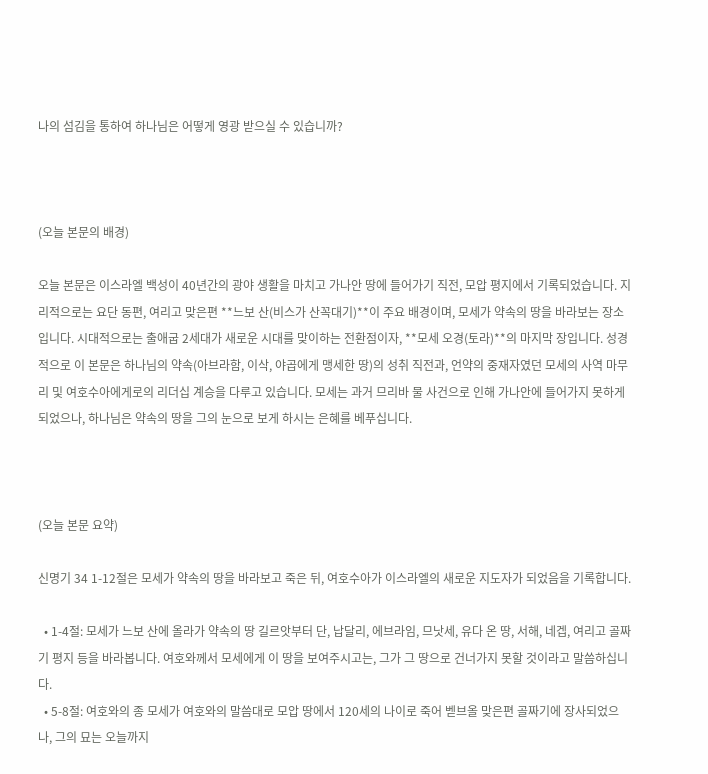나의 섬김을 통하여 하나님은 어떻게 영광 받으실 수 있습니까?



(오늘 본문의 배경)

오늘 본문은 이스라엘 백성이 40년간의 광야 생활을 마치고 가나안 땅에 들어가기 직전, 모압 평지에서 기록되었습니다. 지리적으로는 요단 동편, 여리고 맞은편 **느보 산(비스가 산꼭대기)**이 주요 배경이며, 모세가 약속의 땅을 바라보는 장소입니다. 시대적으로는 출애굽 2세대가 새로운 시대를 맞이하는 전환점이자, **모세 오경(토라)**의 마지막 장입니다. 성경적으로 이 본문은 하나님의 약속(아브라함, 이삭, 야곱에게 맹세한 땅)의 성취 직전과, 언약의 중재자였던 모세의 사역 마무리 및 여호수아에게로의 리더십 계승을 다루고 있습니다. 모세는 과거 므리바 물 사건으로 인해 가나안에 들어가지 못하게 되었으나, 하나님은 약속의 땅을 그의 눈으로 보게 하시는 은혜를 베푸십니다.



(오늘 본문 요약)

신명기 34 1-12절은 모세가 약속의 땅을 바라보고 죽은 뒤, 여호수아가 이스라엘의 새로운 지도자가 되었음을 기록합니다.

  • 1-4절: 모세가 느보 산에 올라가 약속의 땅 길르앗부터 단, 납달리, 에브라임, 므낫세, 유다 온 땅, 서해, 네겝, 여리고 골짜기 평지 등을 바라봅니다. 여호와께서 모세에게 이 땅을 보여주시고는, 그가 그 땅으로 건너가지 못할 것이라고 말씀하십니다.
  • 5-8절: 여호와의 종 모세가 여호와의 말씀대로 모압 땅에서 120세의 나이로 죽어 벧브올 맞은편 골짜기에 장사되었으나, 그의 묘는 오늘까지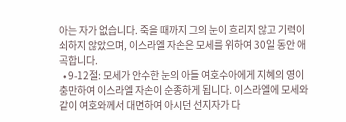아는 자가 없습니다. 죽을 때까지 그의 눈이 흐리지 않고 기력이 쇠하지 않았으며, 이스라엘 자손은 모세를 위하여 30일 동안 애곡합니다.
  • 9-12절: 모세가 안수한 눈의 아들 여호수아에게 지혜의 영이 충만하여 이스라엘 자손이 순종하게 됩니다. 이스라엘에 모세와 같이 여호와께서 대면하여 아시던 선지자가 다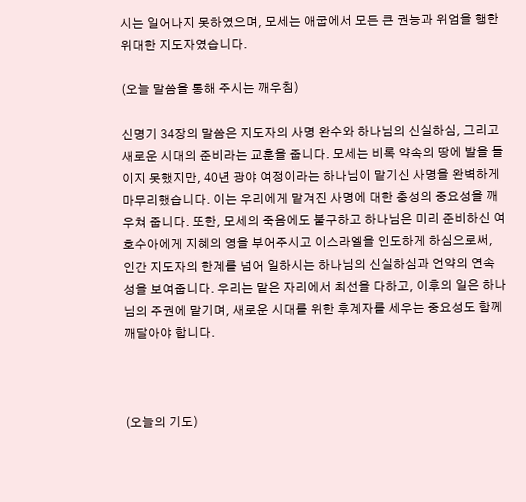시는 일어나지 못하였으며, 모세는 애굽에서 모든 큰 권능과 위엄을 행한 위대한 지도자였습니다.

(오늘 말씀을 통해 주시는 깨우침)

신명기 34장의 말씀은 지도자의 사명 완수와 하나님의 신실하심, 그리고 새로운 시대의 준비라는 교훈을 줍니다. 모세는 비록 약속의 땅에 발을 들이지 못했지만, 40년 광야 여정이라는 하나님이 맡기신 사명을 완벽하게 마무리했습니다. 이는 우리에게 맡겨진 사명에 대한 충성의 중요성을 깨우쳐 줍니다. 또한, 모세의 죽음에도 불구하고 하나님은 미리 준비하신 여호수아에게 지혜의 영을 부어주시고 이스라엘을 인도하게 하심으로써, 인간 지도자의 한계를 넘어 일하시는 하나님의 신실하심과 언약의 연속성을 보여줍니다. 우리는 맡은 자리에서 최선을 다하고, 이후의 일은 하나님의 주권에 맡기며, 새로운 시대를 위한 후계자를 세우는 중요성도 함께 깨달아야 합니다.



(오늘의 기도)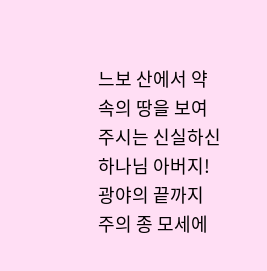느보 산에서 약속의 땅을 보여주시는 신실하신 하나님 아버지! 광야의 끝까지 주의 종 모세에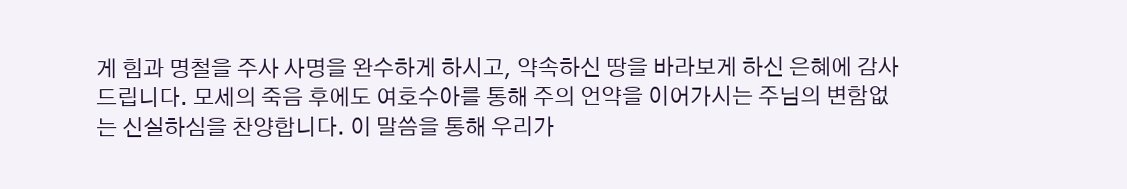게 힘과 명철을 주사 사명을 완수하게 하시고, 약속하신 땅을 바라보게 하신 은혜에 감사드립니다. 모세의 죽음 후에도 여호수아를 통해 주의 언약을 이어가시는 주님의 변함없는 신실하심을 찬양합니다. 이 말씀을 통해 우리가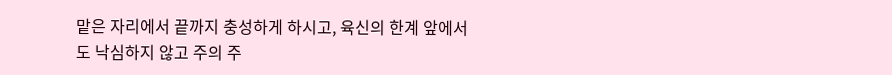맡은 자리에서 끝까지 충성하게 하시고, 육신의 한계 앞에서도 낙심하지 않고 주의 주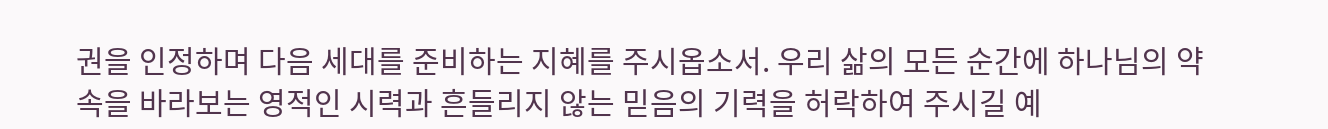권을 인정하며 다음 세대를 준비하는 지혜를 주시옵소서. 우리 삶의 모든 순간에 하나님의 약속을 바라보는 영적인 시력과 흔들리지 않는 믿음의 기력을 허락하여 주시길 예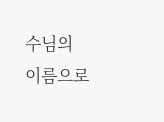수님의 이름으로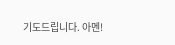기도드립니다. 아멘!